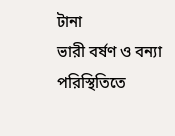টানা
ভারী বর্ষণ ও বন্যা পরিস্থিতিতে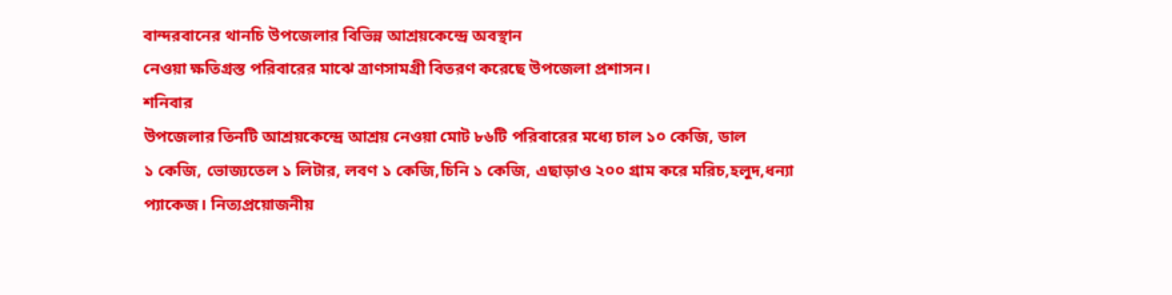বান্দরবানের থানচি উপজেলার বিভিন্ন আশ্রয়কেন্দ্রে অবস্থান
নেওয়া ক্ষতিগ্রস্ত পরিবারের মাঝে ত্রাণসামগ্রী বিতরণ করেছে উপজেলা প্রশাসন।
শনিবার
উপজেলার তিনটি আশ্রয়কেন্দ্রে আশ্রয় নেওয়া মোট ৮৬টি পরিবারের মধ্যে চাল ১০ কেজি, ডাল
১ কেজি, ভোজ্যতেল ১ লিটার, লবণ ১ কেজি,চিনি ১ কেজি, এছাড়াও ২০০ গ্রাম করে মরিচ,হলুদ,ধন্যা
প্যাকেজ। নিত্যপ্রয়োজনীয়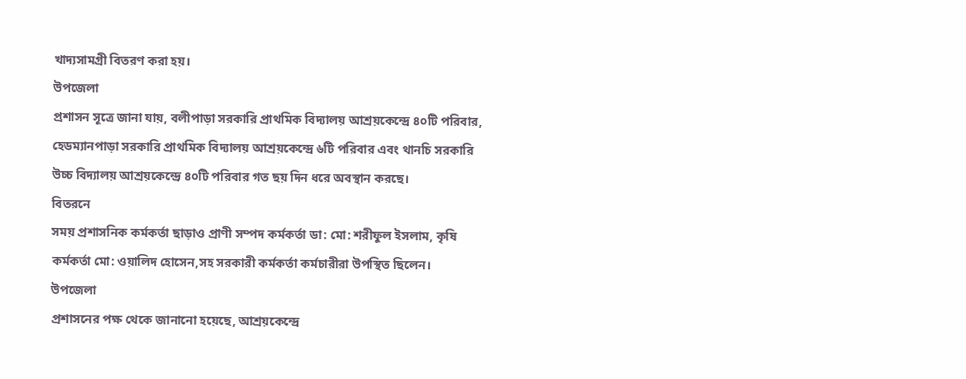খাদ্যসামগ্রী বিতরণ করা হয়।
উপজেলা
প্রশাসন সূত্রে জানা যায়, বলীপাড়া সরকারি প্রাথমিক বিদ্যালয় আশ্রয়কেন্দ্রে ৪০টি পরিবার,
হেডম্যানপাড়া সরকারি প্রাথমিক বিদ্যালয় আশ্রয়কেন্দ্রে ৬টি পরিবার এবং থানচি সরকারি
উচ্চ বিদ্যালয় আশ্রয়কেন্দ্রে ৪০টি পরিবার গত ছয় দিন ধরে অবস্থান করছে।
বিতরনে
সময় প্রশাসনিক কর্মকর্তা ছাড়াও প্রাণী সম্পদ কর্মকর্তা ডা: মো: শরীফুল ইসলাম, কৃষি
কর্মকর্তা মো: ওয়ালিদ হোসেন,সহ সরকারী কর্মকর্তা কর্মচারীরা উপস্থিত ছিলেন।
উপজেলা
প্রশাসনের পক্ষ থেকে জানানো হয়েছে, আশ্রয়কেন্দ্রে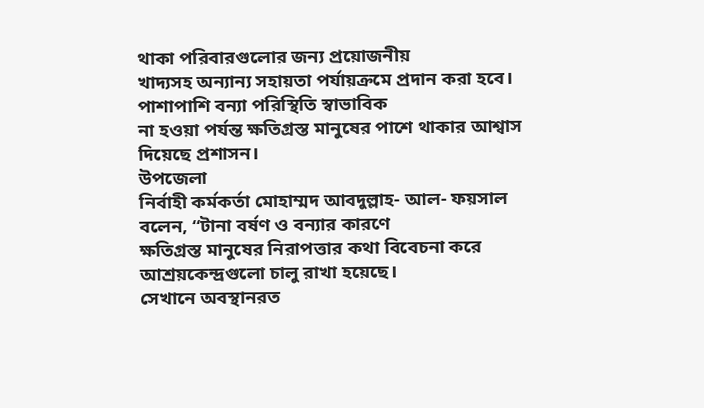থাকা পরিবারগুলোর জন্য প্রয়োজনীয়
খাদ্যসহ অন্যান্য সহায়তা পর্যায়ক্রমে প্রদান করা হবে। পাশাপাশি বন্যা পরিস্থিতি স্বাভাবিক
না হওয়া পর্যন্ত ক্ষতিগ্রস্ত মানুষের পাশে থাকার আশ্বাস দিয়েছে প্রশাসন।
উপজেলা
নির্বাহী কর্মকর্তা মোহাম্মদ আবদুল্লাহ- আল- ফয়সাল বলেন, “টানা বর্ষণ ও বন্যার কারণে
ক্ষতিগ্রস্ত মানুষের নিরাপত্তার কথা বিবেচনা করে আশ্রয়কেন্দ্রগুলো চালু রাখা হয়েছে।
সেখানে অবস্থানরত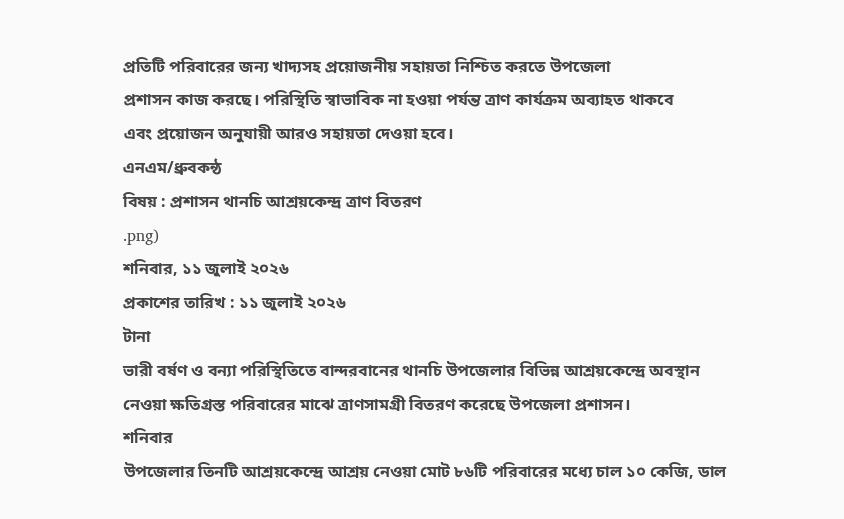প্রতিটি পরিবারের জন্য খাদ্যসহ প্রয়োজনীয় সহায়তা নিশ্চিত করতে উপজেলা
প্রশাসন কাজ করছে। পরিস্থিতি স্বাভাবিক না হওয়া পর্যন্ত ত্রাণ কার্যক্রম অব্যাহত থাকবে
এবং প্রয়োজন অনুযায়ী আরও সহায়তা দেওয়া হবে।
এনএম/ধ্রুবকন্ঠ
বিষয় : প্রশাসন থানচি আশ্রয়কেন্দ্র ত্রাণ বিতরণ
.png)
শনিবার, ১১ জুলাই ২০২৬
প্রকাশের তারিখ : ১১ জুলাই ২০২৬
টানা
ভারী বর্ষণ ও বন্যা পরিস্থিতিতে বান্দরবানের থানচি উপজেলার বিভিন্ন আশ্রয়কেন্দ্রে অবস্থান
নেওয়া ক্ষতিগ্রস্ত পরিবারের মাঝে ত্রাণসামগ্রী বিতরণ করেছে উপজেলা প্রশাসন।
শনিবার
উপজেলার তিনটি আশ্রয়কেন্দ্রে আশ্রয় নেওয়া মোট ৮৬টি পরিবারের মধ্যে চাল ১০ কেজি, ডাল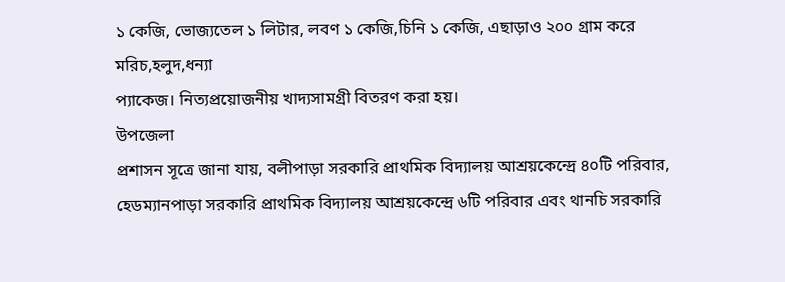১ কেজি, ভোজ্যতেল ১ লিটার, লবণ ১ কেজি,চিনি ১ কেজি, এছাড়াও ২০০ গ্রাম করে মরিচ,হলুদ,ধন্যা
প্যাকেজ। নিত্যপ্রয়োজনীয় খাদ্যসামগ্রী বিতরণ করা হয়।
উপজেলা
প্রশাসন সূত্রে জানা যায়, বলীপাড়া সরকারি প্রাথমিক বিদ্যালয় আশ্রয়কেন্দ্রে ৪০টি পরিবার,
হেডম্যানপাড়া সরকারি প্রাথমিক বিদ্যালয় আশ্রয়কেন্দ্রে ৬টি পরিবার এবং থানচি সরকারি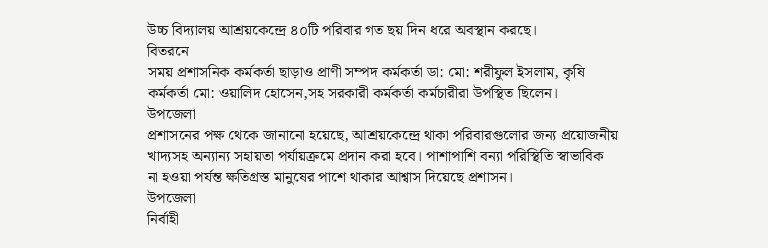উচ্চ বিদ্যালয় আশ্রয়কেন্দ্রে ৪০টি পরিবার গত ছয় দিন ধরে অবস্থান করছে।
বিতরনে
সময় প্রশাসনিক কর্মকর্তা ছাড়াও প্রাণী সম্পদ কর্মকর্তা ডা: মো: শরীফুল ইসলাম, কৃষি
কর্মকর্তা মো: ওয়ালিদ হোসেন,সহ সরকারী কর্মকর্তা কর্মচারীরা উপস্থিত ছিলেন।
উপজেলা
প্রশাসনের পক্ষ থেকে জানানো হয়েছে, আশ্রয়কেন্দ্রে থাকা পরিবারগুলোর জন্য প্রয়োজনীয়
খাদ্যসহ অন্যান্য সহায়তা পর্যায়ক্রমে প্রদান করা হবে। পাশাপাশি বন্যা পরিস্থিতি স্বাভাবিক
না হওয়া পর্যন্ত ক্ষতিগ্রস্ত মানুষের পাশে থাকার আশ্বাস দিয়েছে প্রশাসন।
উপজেলা
নির্বাহী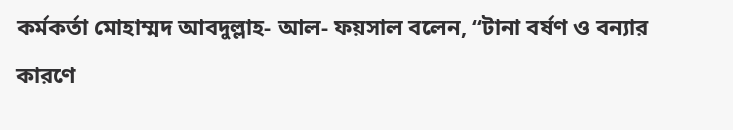কর্মকর্তা মোহাম্মদ আবদুল্লাহ- আল- ফয়সাল বলেন, “টানা বর্ষণ ও বন্যার কারণে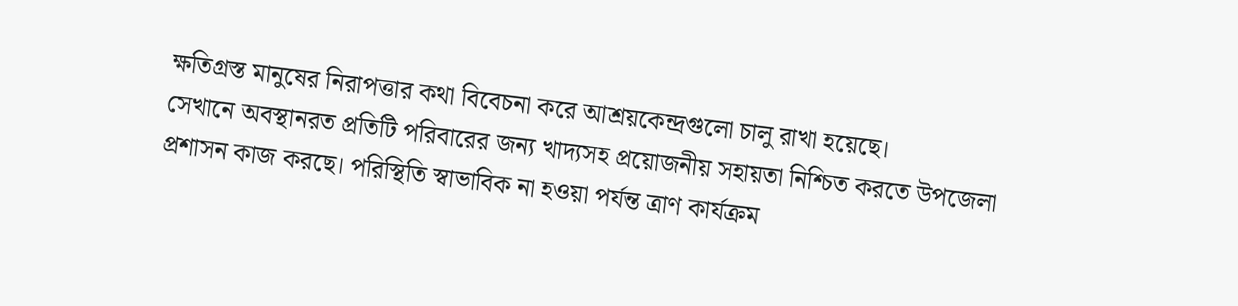ক্ষতিগ্রস্ত মানুষের নিরাপত্তার কথা বিবেচনা করে আশ্রয়কেন্দ্রগুলো চালু রাখা হয়েছে।
সেখানে অবস্থানরত প্রতিটি পরিবারের জন্য খাদ্যসহ প্রয়োজনীয় সহায়তা নিশ্চিত করতে উপজেলা
প্রশাসন কাজ করছে। পরিস্থিতি স্বাভাবিক না হওয়া পর্যন্ত ত্রাণ কার্যক্রম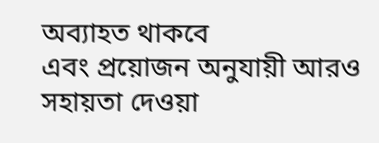অব্যাহত থাকবে
এবং প্রয়োজন অনুযায়ী আরও সহায়তা দেওয়া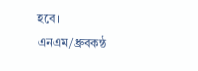হবে।
এনএম/ধ্রুবকন্ঠ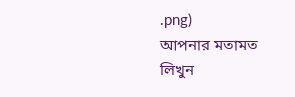.png)
আপনার মতামত লিখুন